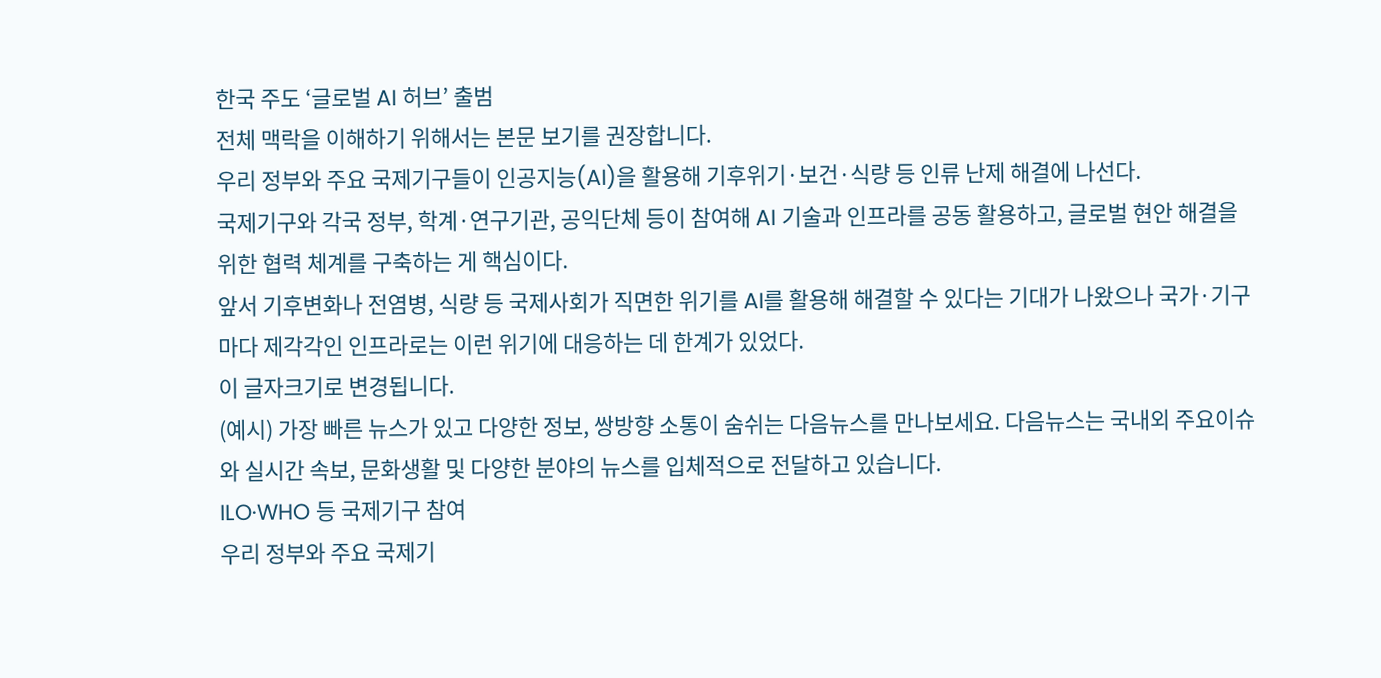한국 주도 ‘글로벌 AI 허브’ 출범
전체 맥락을 이해하기 위해서는 본문 보기를 권장합니다.
우리 정부와 주요 국제기구들이 인공지능(AI)을 활용해 기후위기·보건·식량 등 인류 난제 해결에 나선다.
국제기구와 각국 정부, 학계·연구기관, 공익단체 등이 참여해 AI 기술과 인프라를 공동 활용하고, 글로벌 현안 해결을 위한 협력 체계를 구축하는 게 핵심이다.
앞서 기후변화나 전염병, 식량 등 국제사회가 직면한 위기를 AI를 활용해 해결할 수 있다는 기대가 나왔으나 국가·기구마다 제각각인 인프라로는 이런 위기에 대응하는 데 한계가 있었다.
이 글자크기로 변경됩니다.
(예시) 가장 빠른 뉴스가 있고 다양한 정보, 쌍방향 소통이 숨쉬는 다음뉴스를 만나보세요. 다음뉴스는 국내외 주요이슈와 실시간 속보, 문화생활 및 다양한 분야의 뉴스를 입체적으로 전달하고 있습니다.
ILO·WHO 등 국제기구 참여
우리 정부와 주요 국제기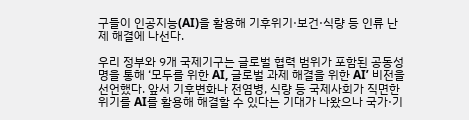구들이 인공지능(AI)을 활용해 기후위기·보건·식량 등 인류 난제 해결에 나선다.

우리 정부와 9개 국제기구는 글로벌 협력 범위가 포함된 공동성명을 통해 ‘모두를 위한 AI, 글로벌 과제 해결을 위한 AI’ 비전을 선언했다. 앞서 기후변화나 전염병, 식량 등 국제사회가 직면한 위기를 AI를 활용해 해결할 수 있다는 기대가 나왔으나 국가·기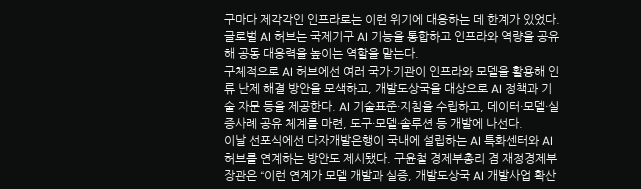구마다 제각각인 인프라로는 이런 위기에 대응하는 데 한계가 있었다. 글로벌 AI 허브는 국제기구 AI 기능을 통합하고 인프라와 역량을 공유해 공동 대응력을 높이는 역할을 맡는다.
구체적으로 AI 허브에선 여러 국가·기관이 인프라와 모델을 활용해 인류 난제 해결 방안을 모색하고, 개발도상국을 대상으로 AI 정책과 기술 자문 등을 제공한다. AI 기술표준·지침을 수립하고, 데이터·모델·실증사례 공유 체계를 마련, 도구·모델·솔루션 등 개발에 나선다.
이날 선포식에선 다자개발은행이 국내에 설립하는 AI 특화센터와 AI 허브를 연계하는 방안도 제시됐다. 구윤철 경제부총리 겸 재정경제부 장관은 “이런 연계가 모델 개발과 실증, 개발도상국 AI 개발사업 확산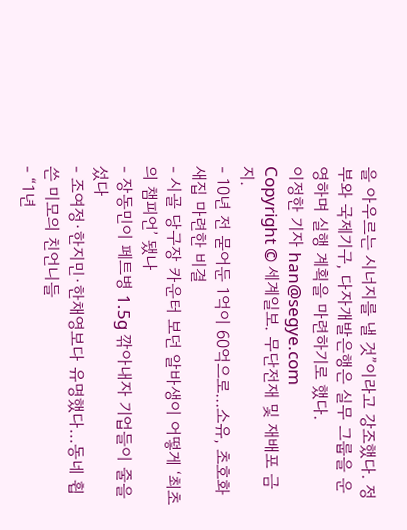을 아우르는 시너지를 낼 것”이라고 강조했다. 정부와 국제기구, 다자개발은행은 실무 그룹을 운영하며 실행 계획을 마련하기로 했다.
이정한 기자 han@segye.com
Copyright © 세계일보. 무단전재 및 재배포 금지.
- 10년 전 묻어둔 1억이 60억으로…소유, 초호화 새집 마련한 비결
- 시골 당구장 카운터 보던 알바생이 어떻게 ‘최초의 챔피언’ 됐나
- 장동민이 페트병 1.5g 깎아내자 기업들이 줄을 섰다
- 조여정·한지민·한채영보다 유명했다…동네 휩쓴 미모의 친언니들
- “1년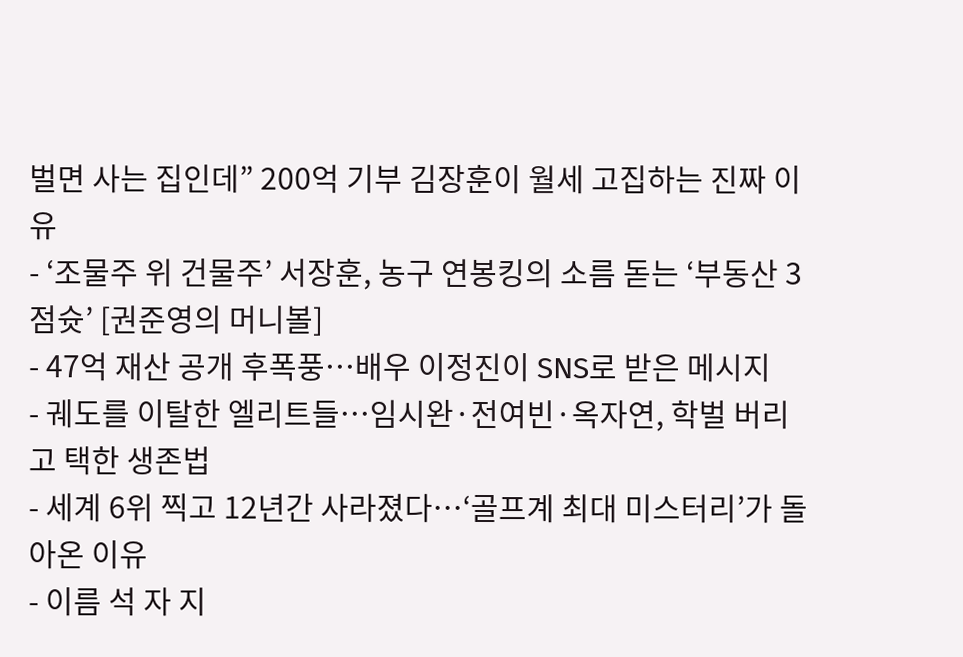벌면 사는 집인데” 200억 기부 김장훈이 월세 고집하는 진짜 이유
- ‘조물주 위 건물주’ 서장훈, 농구 연봉킹의 소름 돋는 ‘부동산 3점슛’ [권준영의 머니볼]
- 47억 재산 공개 후폭풍…배우 이정진이 SNS로 받은 메시지
- 궤도를 이탈한 엘리트들…임시완·전여빈·옥자연, 학벌 버리고 택한 생존법
- 세계 6위 찍고 12년간 사라졌다…‘골프계 최대 미스터리’가 돌아온 이유
- 이름 석 자 지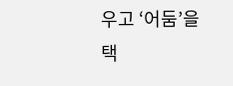우고 ‘어둠’을 택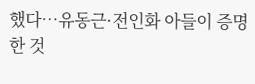했다…유동근·전인화 아들이 증명한 것